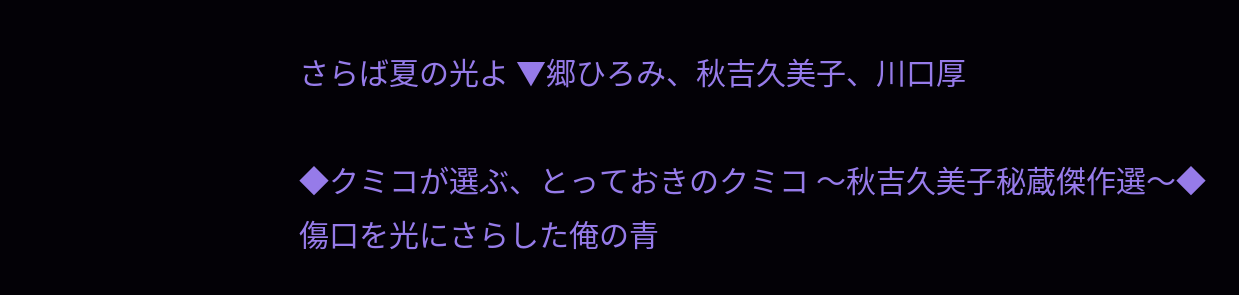さらば夏の光よ ▼郷ひろみ、秋吉久美子、川口厚

◆クミコが選ぶ、とっておきのクミコ 〜秋吉久美子秘蔵傑作選〜◆
傷口を光にさらした俺の青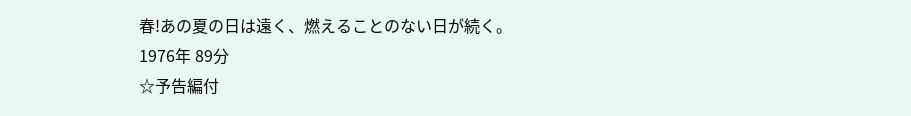春!あの夏の日は遠く、燃えることのない日が続く。
1976年 89分
☆予告編付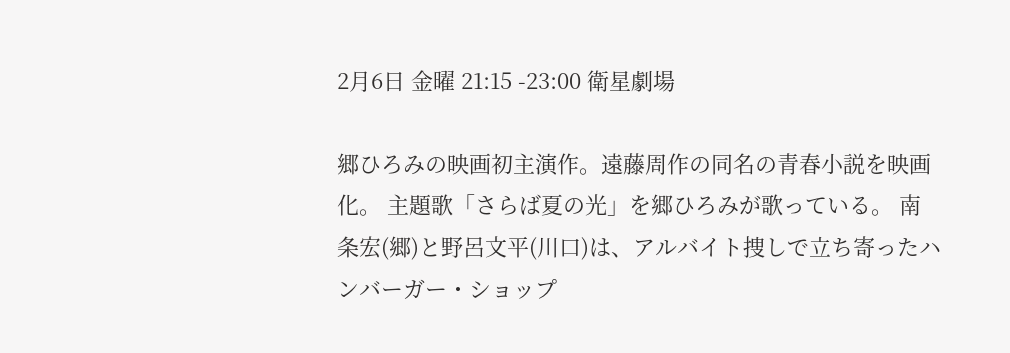2月6日 金曜 21:15 -23:00 衛星劇場

郷ひろみの映画初主演作。遠藤周作の同名の青春小説を映画化。 主題歌「さらば夏の光」を郷ひろみが歌っている。 南条宏(郷)と野呂文平(川口)は、アルバイト捜しで立ち寄ったハンバーガー・ショップ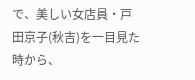で、美しい女店員・戸田京子(秋吉)を一目見た時から、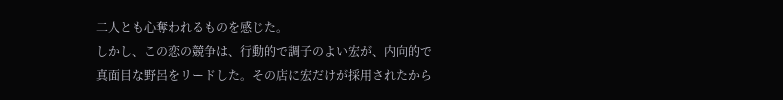二人とも心奪われるものを感じた。
しかし、この恋の競争は、行動的で調子のよい宏が、内向的で真面目な野呂をリードした。その店に宏だけが採用されたから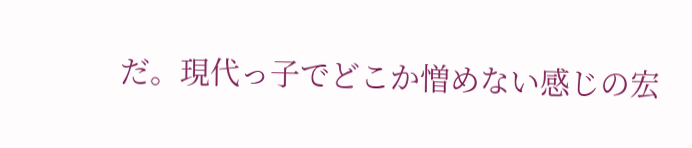だ。現代っ子でどこか憎めない感じの宏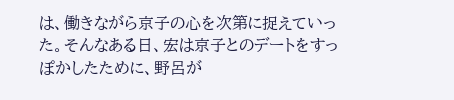は、働きながら京子の心を次第に捉えていった。そんなある日、宏は京子とのデートをすっぽかしたために、野呂が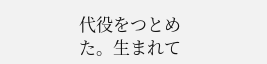代役をつとめた。生まれて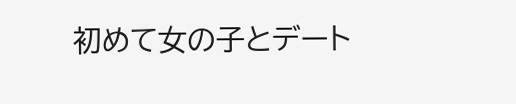初めて女の子とデート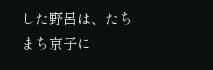した野呂は、たちまち京子に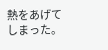熱をあげてしまった。